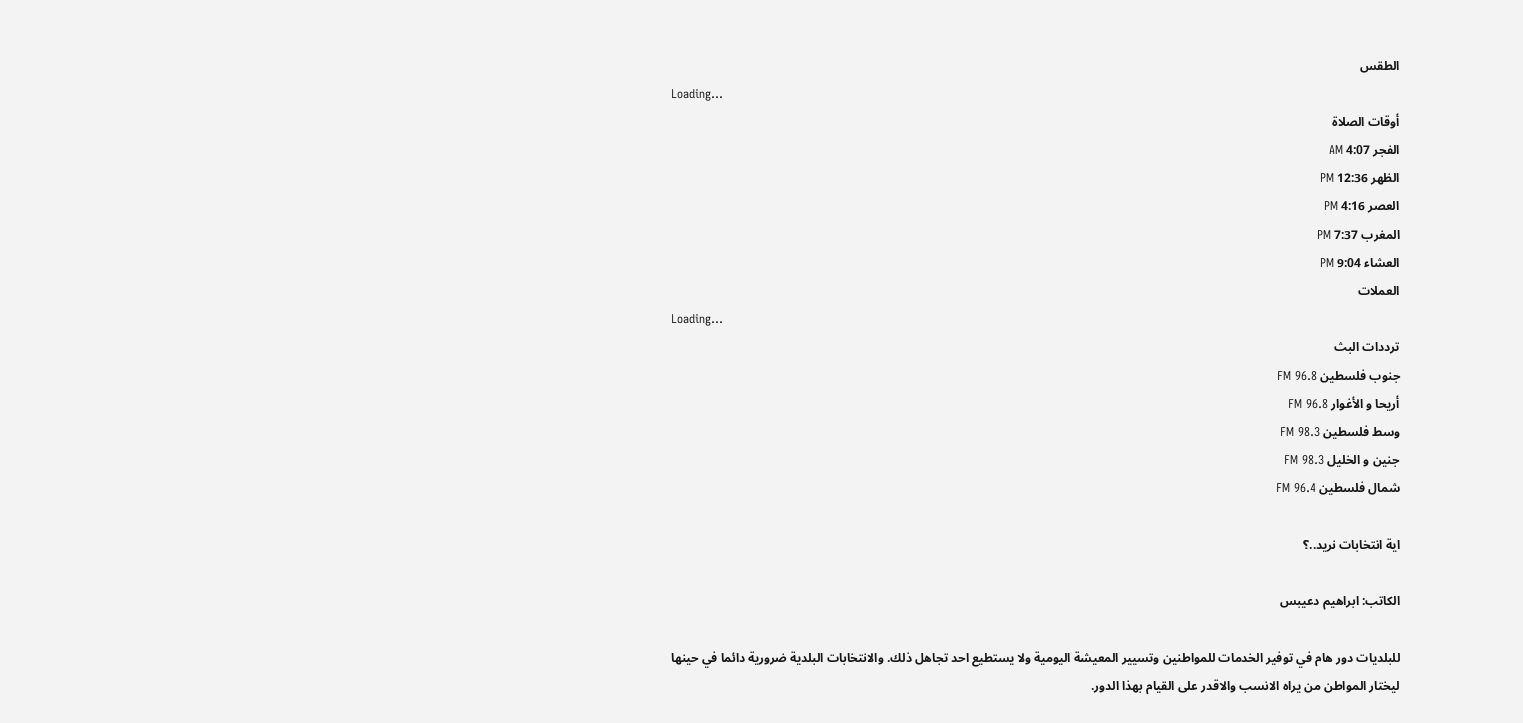الطقس
Loading...
أوقات الصلاة
الفجر 4:07 AM
الظهر 12:36 PM
العصر 4:16 PM
المغرب 7:37 PM
العشاء 9:04 PM
العملات
Loading...
ترددات البث
جنوب فلسطين FM 96.8
أريحا و الأغوار FM 96.8
وسط فلسطين FM 98.3
جنين و الخليل FM 98.3
شمال فلسطين FM 96.4

اية انتخابات نريد..؟

الكاتب: ابراهيم دعيبس

للبلديات دور هام في توفير الخدمات للمواطنين وتسيير المعيشة اليومية ولا يستطيع احد تجاهل ذلك. والانتخابات البلدية ضرورية دائما في حينها ليختار المواطن من يراه الانسب والاقدر على القيام بهذا الدور.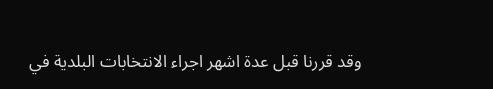وقد قررنا قبل عدة اشهر اجراء الانتخابات البلدية في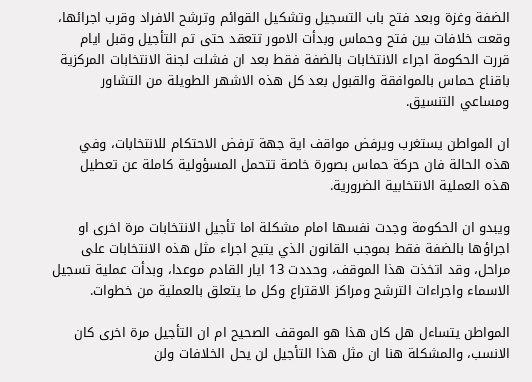الضفة وغزة وبعد فتح باب التسجيل وتشكيل القوائم وترشح الافراد وقرب اجرائها، وقعت خلافات بين فتح وحماس وبدأت الامور تتعقد حتى تم التأجيل وقبل ايام قررت الحكومة اجراء الانتخابات بالضفة فقط بعد ان فشلت لجنة الانتخابات المركزية باقناع حماس بالموافقة والقبول بعد كل هذه الاشهر الطويلة من التشاور ومساعي التنسيق.

ان المواطن يستغرب ويرفض مواقف اية جهة ترفض الاحتكام للانتخابات، وفي هذه الحالة فان حركة حماس بصورة خاصة تتحمل المسؤولية كاملة عن تعطيل هذه العملية الانتخابية الضرورية.

ويبدو ان الحكومة وجدت نفسها امام مشكلة اما تأجيل الانتخابات مرة اخرى او اجراؤها بالضفة فقط بموجب القانون الذي يتيح اجراء مثل هذه الانتخابات على مراحل، وقد اتخذت هذا الموقف، وحددت 13 ايار القادم موعدا، وبدأت عملية تسجيل الاسماء واجراءات الترشح ومراكز الاقتراع وكل ما يتعلق بالعملية من خطوات.

المواطن يتساءل هل كان هذا هو الموقف الصحيح ام ان التأجيل مرة اخرى كان الانسب، والمشكلة هنا ان مثل هذا التأجيل لن يحل الخلافات ولن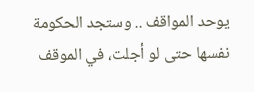يوحد المواقف .. وستجد الحكومة نفسها حتى لو أجلت، في الموقف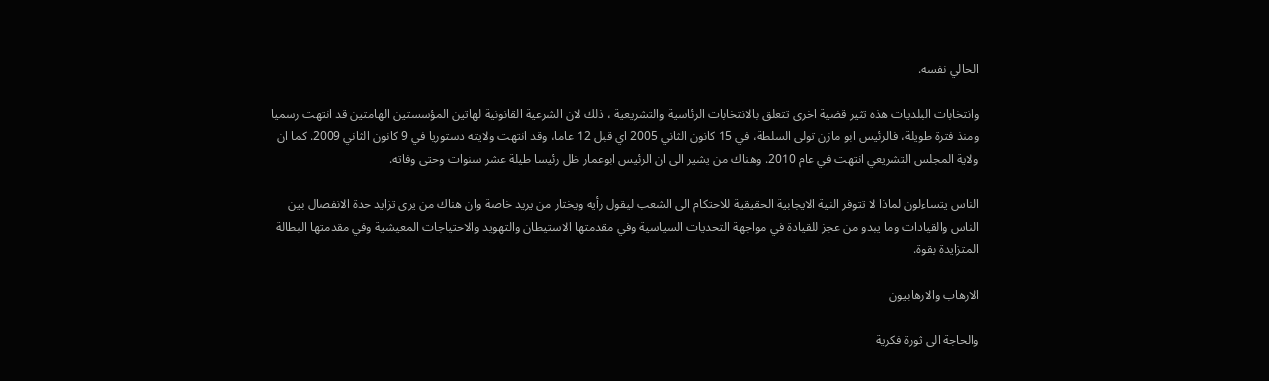الحالي نفسه.

وانتخابات البلديات هذه تثير قضية اخرى تتعلق بالانتخابات الرئاسية والتشريعية ، ذلك لان الشرعية القانونية لهاتين المؤسستين الهامتين قد انتهت رسميا ومنذ فترة طويلة، فالرئيس ابو مازن تولى السلطة، في 15 كانون الثاني 2005 اي قبل 12 عاما، وقد انتهت ولايته دستوريا في 9 كانون الثاني 2009. كما ان ولاية المجلس التشريعي انتهت في عام 2010. وهناك من يشير الى ان الرئيس ابوعمار ظل رئيسا طيلة عشر سنوات وحتى وفاته.

الناس يتساءلون لماذا لا تتوفر النية الايجابية الحقيقية للاحتكام الى الشعب ليقول رأيه ويختار من يريد خاصة وان هناك من يرى تزايد حدة الانفصال بين الناس والقيادات وما يبدو من عجز للقيادة في مواجهة التحديات السياسية وفي مقدمتها الاستيطان والتهويد والاحتياجات المعيشية وفي مقدمتها البطالة المتزايدة بقوة.

الارهاب والارهابيون

والحاجة الى ثورة فكرية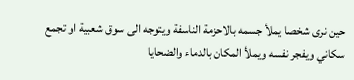حين نرى شخصا يملأ جسمه بالاحزمة الناسفة ويتوجه الى سوق شعبية او تجمع سكاني ويفجر نفسه ويملأ المكان بالدماء والضحايا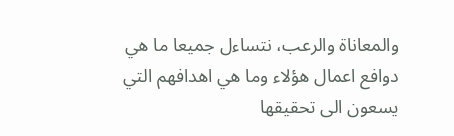والمعاناة والرعب، نتساءل جميعا ما هي دوافع اعمال هؤلاء وما هي اهدافهم التي يسعون الى تحقيقها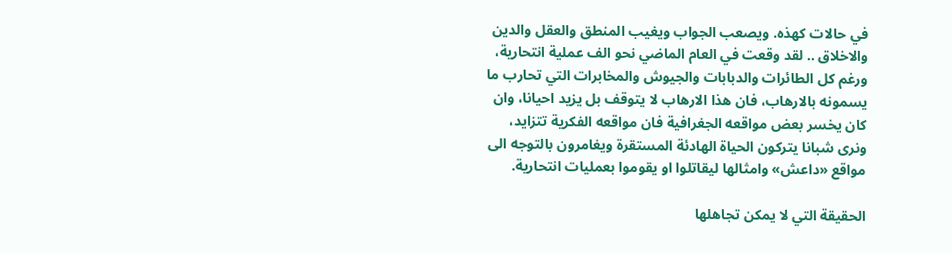في حالات كهذه. ويصعب الجواب ويغيب المنطق والعقل والدين والاخلاق .. لقد وقعت في العام الماضي نحو الف عملية انتحارية، ورغم كل الطائرات والدبابات والجيوش والمخابرات التي تحارب ما يسمونه بالارهاب، فان هذا الارهاب لا يتوقف بل يزيد احيانا، وان كان يخسر بعض مواقعه الجغرافية فان مواقعه الفكرية تتزايد، ونرى شبانا يتركون الحياة الهادئة المستقرة ويغامرون بالتوجه الى مواقع «داعش» وامثالها ليقاتلوا او يقوموا بعمليات انتحارية.

الحقيقة التي لا يمكن تجاهلها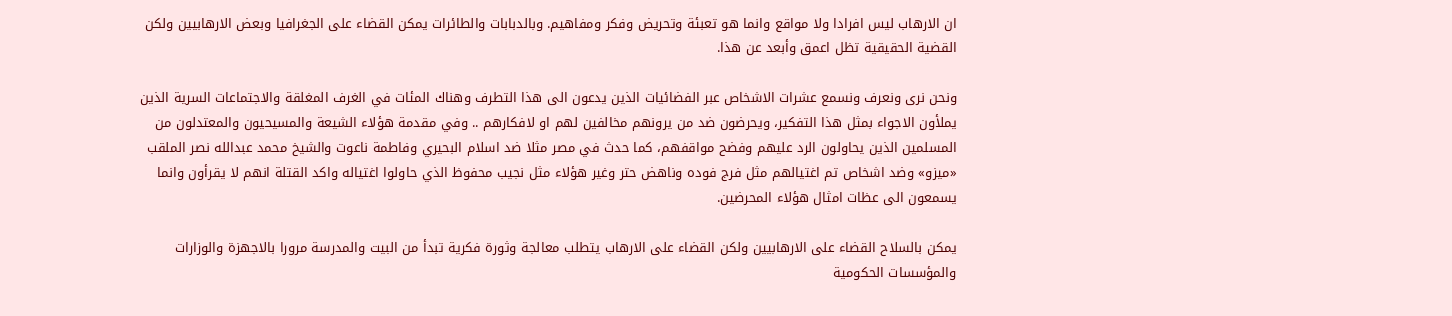ان الارهاب ليس افرادا ولا مواقع وانما هو تعبئة وتحريض وفكر ومفاهيم. وبالدبابات والطائرات يمكن القضاء على الجغرافيا وبعض الارهابيين ولكن القضية الحقيقية تظل اعمق وأبعد عن هذا.

ونحن نرى ونعرف ونسمع عشرات الاشخاص عبر الفضائيات الذين يدعون الى هذا التطرف وهناك المئات في الغرف المغلقة والاجتماعات السرية الذين يملأون الاجواء بمثل هذا التفكير، ويحرضون ضد من يرونهم مخالفين لهم او لافكارهم .. وفي مقدمة هؤلاء الشيعة والمسيحيون والمعتدلون من المسلمين الذين يحاولون الرد عليهم وفضح مواقفهم، كما حدث في مصر مثلا ضد اسلام البحيري وفاطمة ناعوت والشيخ محمد عبدالله نصر الملقب «ميزو» وضد اشخاص تم اغتيالهم مثل فرج فوده وناهض حتر وغير هؤلاء مثل نجيب محفوظ الذي حاولوا اغتياله واكد القتلة انهم لا يقرأون وانما يسمعون الى عظات امثال هؤلاء المحرضين.

يمكن بالسلاح القضاء على الارهابيين ولكن القضاء على الارهاب يتطلب معالجة وثورة فكرية تبدأ من البيت والمدرسة مرورا بالاجهزة والوزارات والمؤسسات الحكومية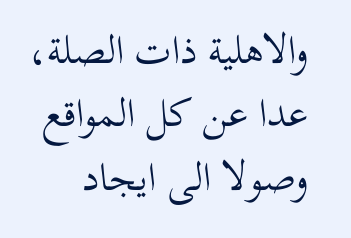والاهلية ذات الصلة، عدا عن كل المواقع وصولا الى ايجاد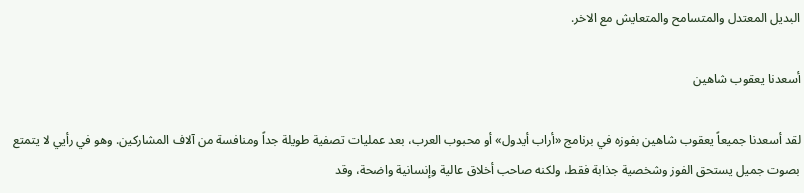البديل المعتدل والمتسامح والمتعايش مع الاخر.

أسعدنا يعقوب شاهين

لقد أسعدنا جميعاً يعقوب شاهين بفوزه في برنامج «أراب أيدول» أو محبوب العرب، بعد عمليات تصفية طويلة جداً ومنافسة من آلاف المشاركين. وهو في رأيي لا يتمتع بصوت جميل يستحق الفوز وشخصية جذابة فقط، ولكنه صاحب أخلاق عالية وإنسانية واضحة، وقد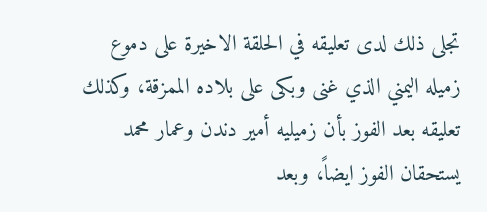تجلى ذلك لدى تعليقه في الحلقة الاخيرة على دموع زميله اليمني الذي غنى وبكى على بلاده الممزقة، وكذلك تعليقه بعد الفوز بأن زميليه أمير دندن وعمار محمد يستحقان الفوز ايضاً، وبعد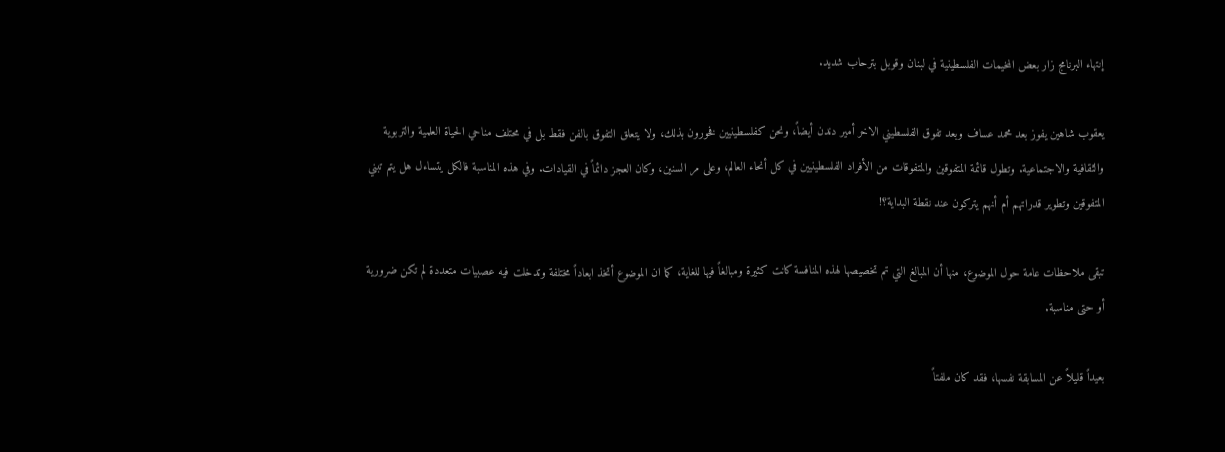إنتهاء البرنامج زار بعض المخيمات الفلسطينية في لبنان وقوبل بترحاب شديد.

يعقوب شاهين يفوز بعد محمد عساف وبعد تفوق الفلسطيني الاخر أمير دندن أيضاً، ونحن كفلسطينيين فخورون بذلك، ولا يتعلق التفوق بالفن فقط بل في محتلف مناحي الحياة العلمية والتربوية والثقافية والاجتماعية. وتطول قائمة المتفوقين والمتفوقات من الأفراد الفلسطينيين في كل أنحاء العالم، وعلى مر السنين، وكان العجز دائماً في القيادات. وفي هذه المناسبة فالكل يتساءل هل يتم تبني المتفوقين وتطوير قدراتهم أم أنهم يتركون عند نقطة البداية؟!

تبقى ملاحظات عامة حول الموضوع، منها أن المبالغ التي تم تخصيصها لهذه المنافسة كانت كثيرة ومبالغاً فيها للغاية، كما ان الموضوع أتخذ ابعاداً مختلفة وتدخلت فيه عصبيات متعددة لم تكن ضرورية أو حتى مناسبة.

بعيداً قليلاً عن المسابقة نفسها، فقد كان ملفتاً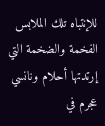للإنتباه تلك الملابس الفخمة والضخمة التي إرتدتها أحلام ونانسي عجرم في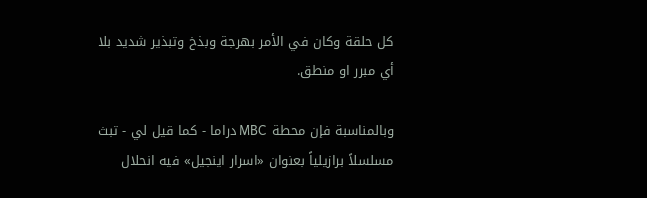كل حلقة وكان في الأمر بهرجة وبذخ وتبذير شديد بلا أي مبرر او منطق.

وبالمناسبة فإن محطة MBC دراما - كما قيل لي - تبث مسلسلاً برازيلياً بعنوان «اسرار اينجيل» فيه انحلال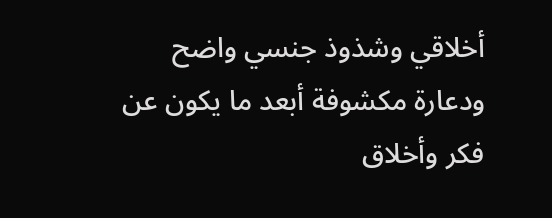أخلاقي وشذوذ جنسي واضح ودعارة مكشوفة أبعد ما يكون عن فكر وأخلاق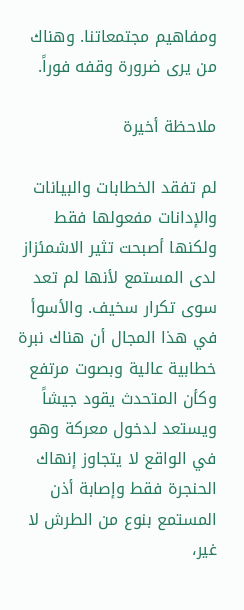ومفاهيم مجتمعاتنا. وهناك من يرى ضرورة وقفه فوراً.

ملاحظة أخيرة

لم تفقد الخطابات والبيانات والإدانات مفعولها فقط ولكنها أصبحت تثير الاشمئزاز لدى المستمع لأنها لم تعد سوى تكرار سخيف. والأسوأ في هذا المجال أن هناك نبرة خطابية عالية وبصوت مرتفع وكأن المتحدث يقود جيشاً ويستعد لدخول معركة وهو في الواقع لا يتجاوز إنهاك الحنجرة فقط وإصابة أذن المستمع بنوع من الطرش لا غير،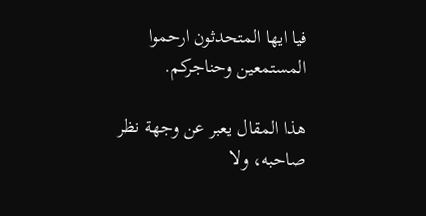فيا ايها المتحدثون ارحموا المستمعين وحناجركم.

هذا المقال يعبر عن وجهة نظر صاحبه، ولا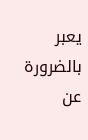يعبر بالضرورة عن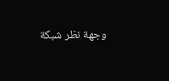وجهة نظر شبكة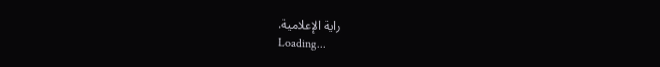راية الإعلامية.
Loading...